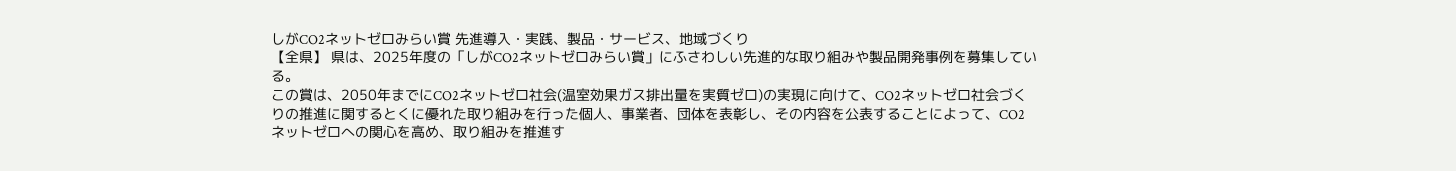しがCO2ネットゼロみらい賞 先進導入・実践、製品・サービス、地域づくり
【全県】 県は、2025年度の「しがCO2ネットゼロみらい賞」にふさわしい先進的な取り組みや製品開発事例を募集している。
この賞は、2050年までにCO2ネットゼロ社会(温室効果ガス排出量を実質ゼロ)の実現に向けて、CO2ネットゼロ社会づくりの推進に関するとくに優れた取り組みを行った個人、事業者、団体を表彰し、その内容を公表することによって、CO2ネットゼロへの関心を高め、取り組みを推進す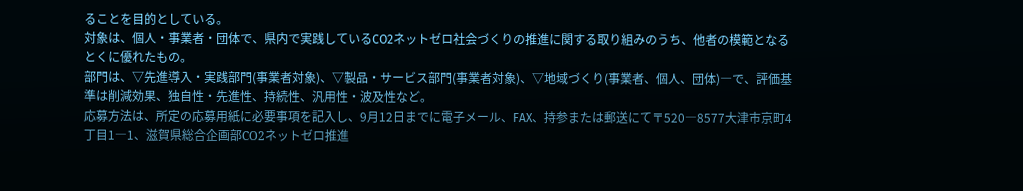ることを目的としている。
対象は、個人・事業者・団体で、県内で実践しているCO2ネットゼロ社会づくりの推進に関する取り組みのうち、他者の模範となるとくに優れたもの。
部門は、▽先進導入・実践部門(事業者対象)、▽製品・サービス部門(事業者対象)、▽地域づくり(事業者、個人、団体)―で、評価基準は削減効果、独自性・先進性、持続性、汎用性・波及性など。
応募方法は、所定の応募用紙に必要事項を記入し、9月12日までに電子メール、FAX、持参または郵送にて〒520―8577大津市京町4丁目1―1、滋賀県総合企画部CО2ネットゼロ推進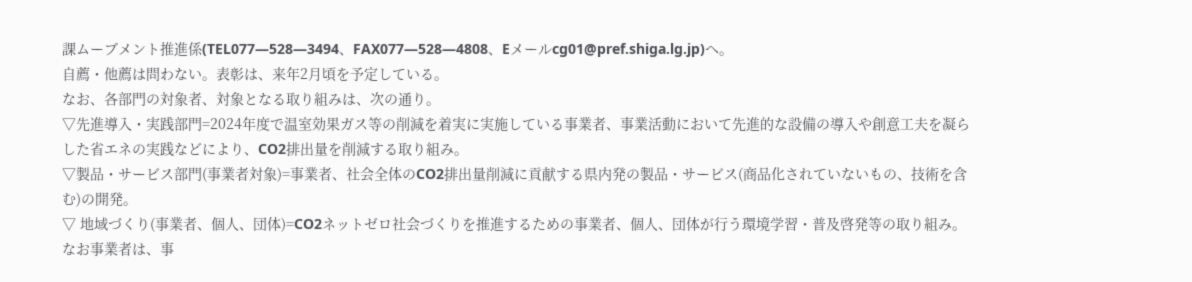課ムーブメント推進係(TEL077―528―3494、FAX077―528―4808、Eメールcg01@pref.shiga.lg.jp)へ。
自薦・他薦は問わない。表彰は、来年2月頃を予定している。
なお、各部門の対象者、対象となる取り組みは、次の通り。
▽先進導入・実践部門=2024年度で温室効果ガス等の削減を着実に実施している事業者、事業活動において先進的な設備の導入や創意工夫を凝らした省エネの実践などにより、CO2排出量を削減する取り組み。
▽製品・サービス部門(事業者対象)=事業者、社会全体のCO2排出量削減に貢献する県内発の製品・サービス(商品化されていないもの、技術を含む)の開発。
▽ 地域づくり(事業者、個人、団体)=CO2ネットゼロ社会づくりを推進するための事業者、個人、団体が行う環境学習・普及啓発等の取り組み。なお事業者は、事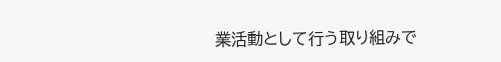業活動として行う取り組みで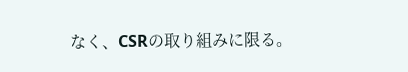なく、CSRの取り組みに限る。